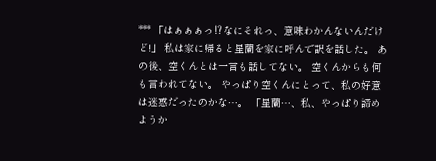*** 「はぁぁぁっ⁉なにそれっ、意味わかんないんだけど!」 私は家に帰ると星蘭を家に呼んで訳を話した。 あの後、空くんとは一言も話してない。 空くんからも何も言われてない。 やっぱり空くんにとって、私の好意は迷惑だったのかな…。 「星蘭…、私、やっぱり諦めようか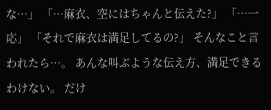な…」 「…麻衣、空にはちゃんと伝えた?」 「…一応」 「それで麻衣は満足してるの?」 そんなこと言われたら…。 あんな叫ぶような伝え方、満足できるわけない。 だけ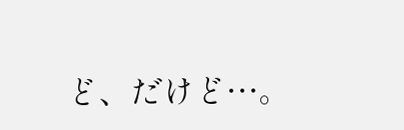ど、だけど…。